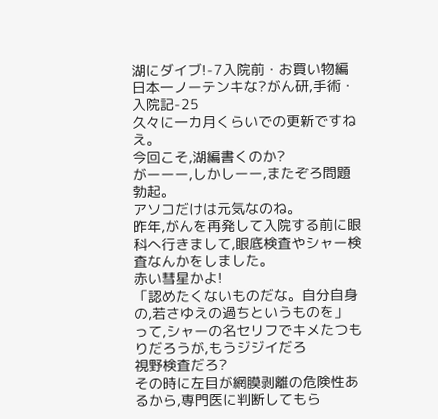湖にダイブ!-7入院前・お買い物編 日本一ノーテンキな?がん研,手術・入院記-25
久々に一カ月くらいでの更新ですねえ。
今回こそ,湖編書くのか?
がーーー,しかしーー,またぞろ問題勃起。
アソコだけは元気なのね。
昨年,がんを再発して入院する前に眼科へ行きまして,眼底検査やシャー検査なんかをしました。
赤い彗星かよ!
「認めたくないものだな。自分自身の,若さゆえの過ちというものを」
って,シャーの名セリフでキメたつもりだろうが,もうジジイだろ
視野検査だろ?
その時に左目が網膜剥離の危険性あるから,専門医に判断してもら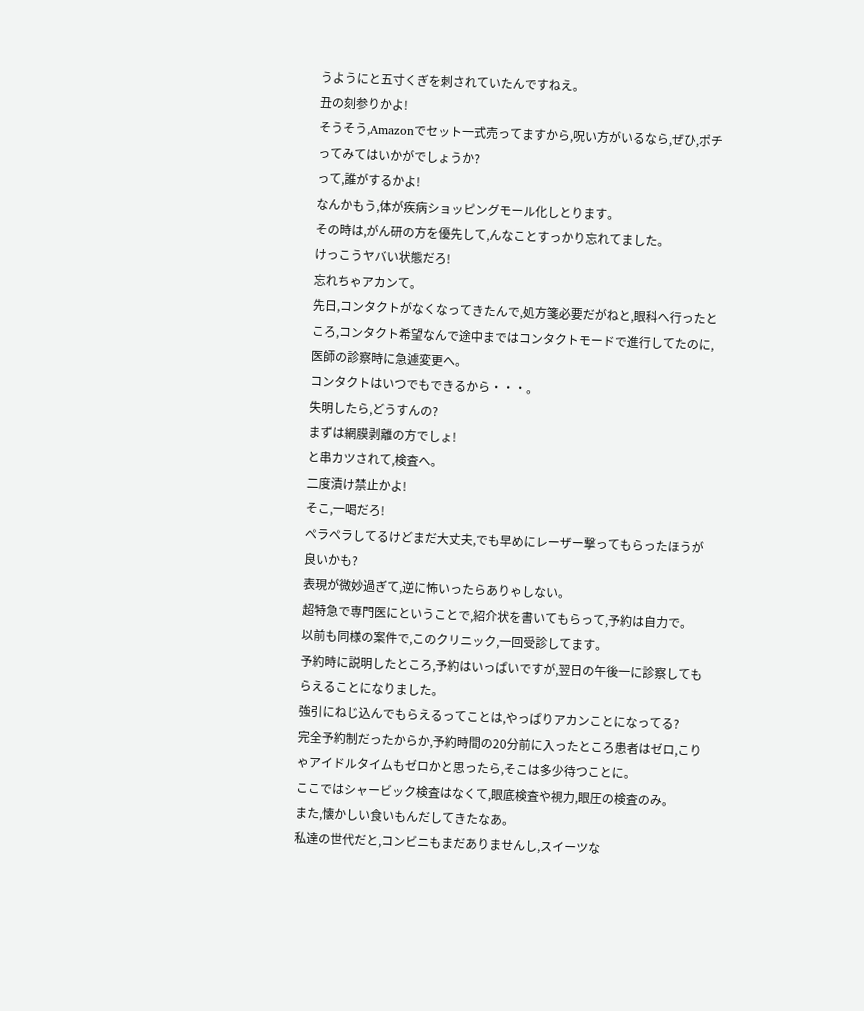うようにと五寸くぎを刺されていたんですねえ。
丑の刻参りかよ!
そうそう,Amazonでセット一式売ってますから,呪い方がいるなら,ぜひ,ポチってみてはいかがでしょうか?
って,誰がするかよ!
なんかもう,体が疾病ショッピングモール化しとります。
その時は,がん研の方を優先して,んなことすっかり忘れてました。
けっこうヤバい状態だろ!
忘れちゃアカンて。
先日,コンタクトがなくなってきたんで,処方箋必要だがねと,眼科へ行ったところ,コンタクト希望なんで途中まではコンタクトモードで進行してたのに,医師の診察時に急遽変更へ。
コンタクトはいつでもできるから・・・。
失明したら,どうすんの?
まずは網膜剥離の方でしょ!
と串カツされて,検査へ。
二度漬け禁止かよ!
そこ,一喝だろ!
ペラペラしてるけどまだ大丈夫,でも早めにレーザー撃ってもらったほうが良いかも?
表現が微妙過ぎて,逆に怖いったらありゃしない。
超特急で専門医にということで,紹介状を書いてもらって,予約は自力で。
以前も同様の案件で,このクリニック,一回受診してます。
予約時に説明したところ,予約はいっぱいですが,翌日の午後一に診察してもらえることになりました。
強引にねじ込んでもらえるってことは,やっぱりアカンことになってる?
完全予約制だったからか,予約時間の20分前に入ったところ患者はゼロ,こりゃアイドルタイムもゼロかと思ったら,そこは多少待つことに。
ここではシャービック検査はなくて,眼底検査や視力,眼圧の検査のみ。
また,懐かしい食いもんだしてきたなあ。
私達の世代だと,コンビニもまだありませんし,スイーツな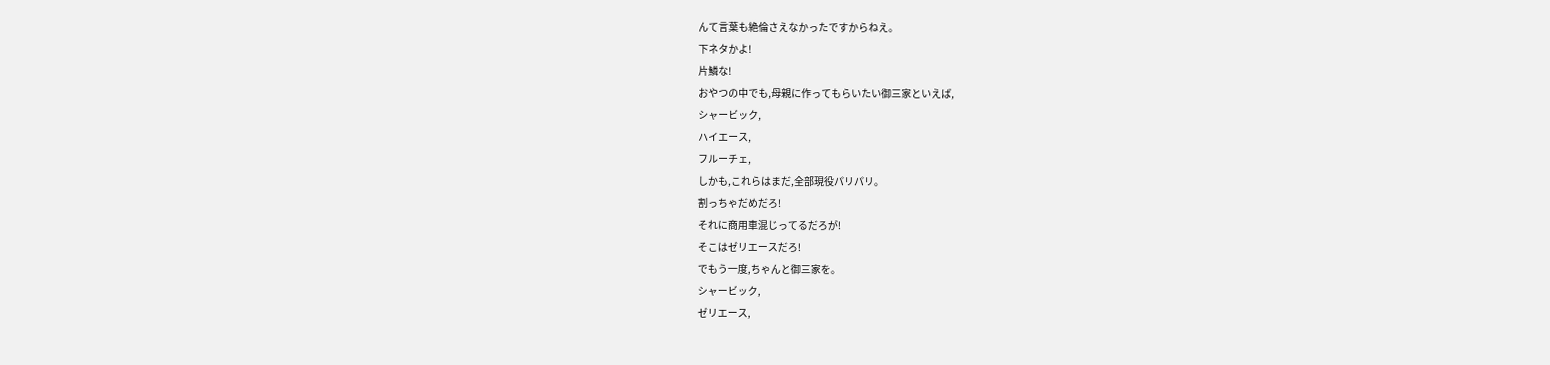んて言葉も絶倫さえなかったですからねえ。
下ネタかよ!
片鱗な!
おやつの中でも,母親に作ってもらいたい御三家といえば,
シャービック,
ハイエース,
フルーチェ,
しかも,これらはまだ,全部現役パリパリ。
割っちゃだめだろ!
それに商用車混じってるだろが!
そこはゼリエースだろ!
でもう一度,ちゃんと御三家を。
シャービック,
ゼリエース,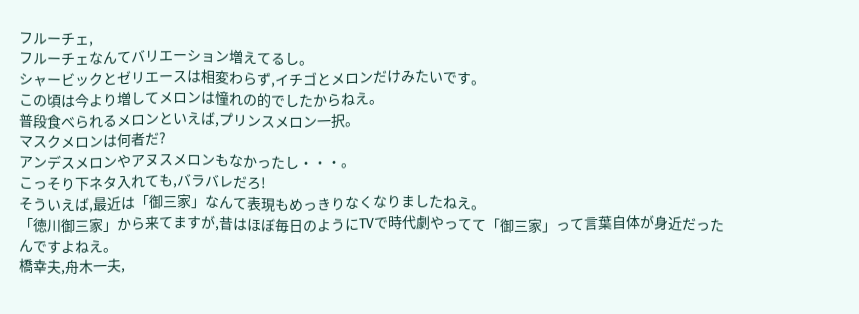フルーチェ,
フルーチェなんてバリエーション増えてるし。
シャービックとゼリエースは相変わらず,イチゴとメロンだけみたいです。
この頃は今より増してメロンは憧れの的でしたからねえ。
普段食べられるメロンといえば,プリンスメロン一択。
マスクメロンは何者だ?
アンデスメロンやアヌスメロンもなかったし・・・。
こっそり下ネタ入れても,バラバレだろ!
そういえば,最近は「御三家」なんて表現もめっきりなくなりましたねえ。
「徳川御三家」から来てますが,昔はほぼ毎日のようにTVで時代劇やってて「御三家」って言葉自体が身近だったんですよねえ。
橋幸夫,舟木一夫,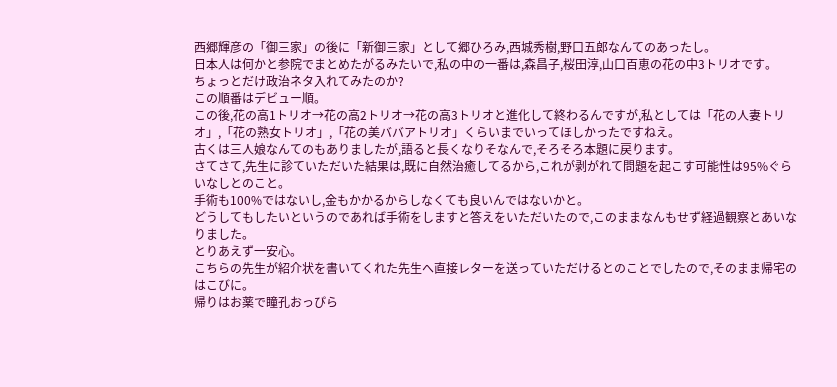西郷輝彦の「御三家」の後に「新御三家」として郷ひろみ,西城秀樹,野口五郎なんてのあったし。
日本人は何かと参院でまとめたがるみたいで,私の中の一番は,森昌子,桜田淳,山口百恵の花の中3トリオです。
ちょっとだけ政治ネタ入れてみたのか?
この順番はデビュー順。
この後,花の高1トリオ→花の高2トリオ→花の高3トリオと進化して終わるんですが,私としては「花の人妻トリオ」,「花の熟女トリオ」,「花の美ババアトリオ」くらいまでいってほしかったですねえ。
古くは三人娘なんてのもありましたが,語ると長くなりそなんで,そろそろ本題に戻ります。
さてさて,先生に診ていただいた結果は,既に自然治癒してるから,これが剥がれて問題を起こす可能性は95%ぐらいなしとのこと。
手術も100%ではないし,金もかかるからしなくても良いんではないかと。
どうしてもしたいというのであれば手術をしますと答えをいただいたので,このままなんもせず経過観察とあいなりました。
とりあえず一安心。
こちらの先生が紹介状を書いてくれた先生へ直接レターを送っていただけるとのことでしたので,そのまま帰宅のはこびに。
帰りはお薬で瞳孔おっぴら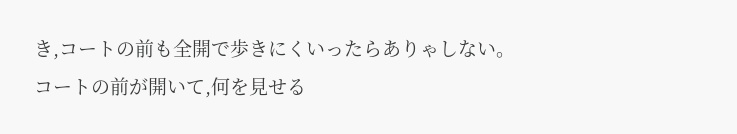き,コートの前も全開で歩きにくいったらありゃしない。
コートの前が開いて,何を見せる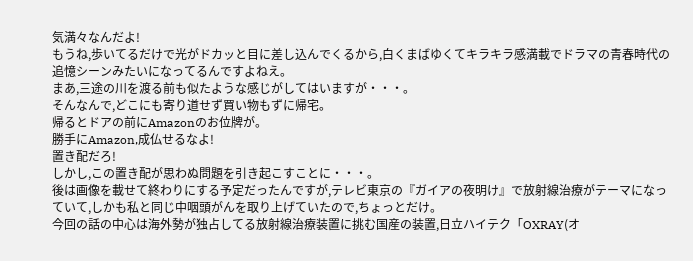気満々なんだよ!
もうね,歩いてるだけで光がドカッと目に差し込んでくるから,白くまばゆくてキラキラ感満載でドラマの青春時代の追憶シーンみたいになってるんですよねえ。
まあ,三途の川を渡る前も似たような感じがしてはいますが・・・。
そんなんで,どこにも寄り道せず買い物もずに帰宅。
帰るとドアの前にAmazonのお位牌が。
勝手にAmazon,成仏せるなよ!
置き配だろ!
しかし,この置き配が思わぬ問題を引き起こすことに・・・。
後は画像を載せて終わりにする予定だったんですが,テレビ東京の『ガイアの夜明け』で放射線治療がテーマになっていて,しかも私と同じ中咽頭がんを取り上げていたので,ちょっとだけ。
今回の話の中心は海外勢が独占してる放射線治療装置に挑む国産の装置,日立ハイテク「OXRAY(オ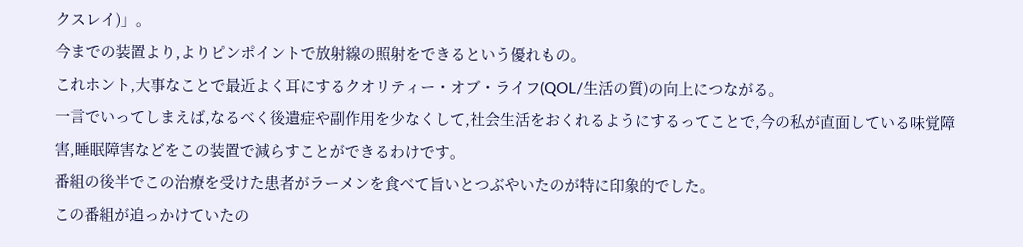クスレイ)」。
今までの装置より,よりピンポイントで放射線の照射をできるという優れもの。
これホント,大事なことで最近よく耳にするクオリティー・オブ・ライフ(QOL/生活の質)の向上につながる。
一言でいってしまえば,なるべく後遺症や副作用を少なくして,社会生活をおくれるようにするってことで,今の私が直面している味覚障害,睡眠障害などをこの装置で減らすことができるわけです。
番組の後半でこの治療を受けた患者がラーメンを食べて旨いとつぶやいたのが特に印象的でした。
この番組が追っかけていたの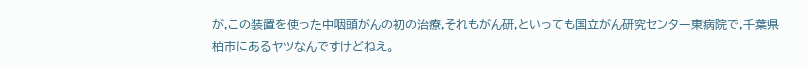が,この装置を使った中咽頭がんの初の治療,それもがん研,といっても国立がん研究センター東病院で,千葉県柏市にあるヤツなんですけどねえ。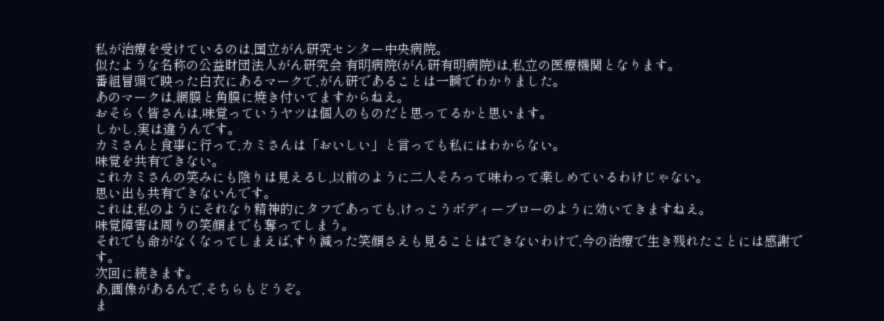私が治療を受けているのは,国立がん研究センター中央病院。
似たような名称の公益財団法人がん研究会 有明病院(がん研有明病院)は,私立の医療機関となります。
番組冒頭で映った白衣にあるマークで,がん研であることは一瞬でわかりました。
あのマークは,網膜と角膜に焼き付いてますからねえ。
おそらく皆さんは,味覚っていうヤツは個人のものだと思ってるかと思います。
しかし,実は違うんです。
カミさんと食事に行って,カミさんは「おいしい」と言っても私にはわからない。
味覚を共有できない。
これカミさんの笑みにも陰りは見えるし,以前のように二人そろって味わって楽しめているわけじゃない。
思い出も共有できないんです。
これは,私のようにそれなり精神的にタフであっても,けっこうボディーブローのように効いてきますねえ。
味覚障害は周りの笑顔までも奪ってしまう。
それでも命がなくなってしまえば,すり減った笑顔さえも見ることはできないわけで,今の治療で生き残れたことには感謝です。
次回に続きます。
あ,画像があるんで,そちらもどうぞ。
ま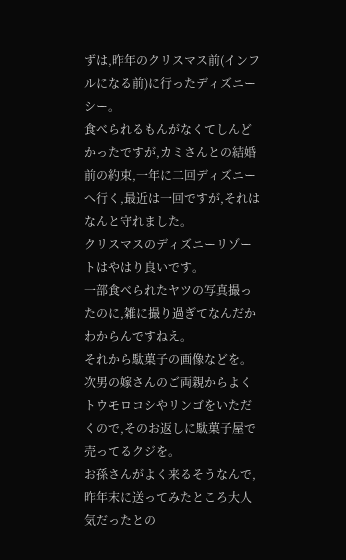ずは,昨年のクリスマス前(インフルになる前)に行ったディズニーシー。
食べられるもんがなくてしんどかったですが,カミさんとの結婚前の約束,一年に二回ディズニーへ行く,最近は一回ですが,それはなんと守れました。
クリスマスのディズニーリゾートはやはり良いです。
一部食べられたヤツの写真撮ったのに,雑に撮り過ぎてなんだかわからんですねえ。
それから駄菓子の画像などを。
次男の嫁さんのご両親からよくトウモロコシやリンゴをいただくので,そのお返しに駄菓子屋で売ってるクジを。
お孫さんがよく来るそうなんで,昨年末に送ってみたところ大人気だったとの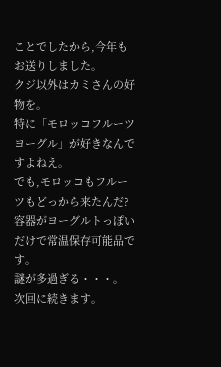ことでしたから,今年もお送りしました。
クジ以外はカミさんの好物を。
特に「モロッコフルーツヨーグル」が好きなんですよねえ。
でも,モロッコもフルーツもどっから来たんだ?
容器がヨーグルトっぽいだけで常温保存可能品です。
謎が多過ぎる・・・。
次回に続きます。